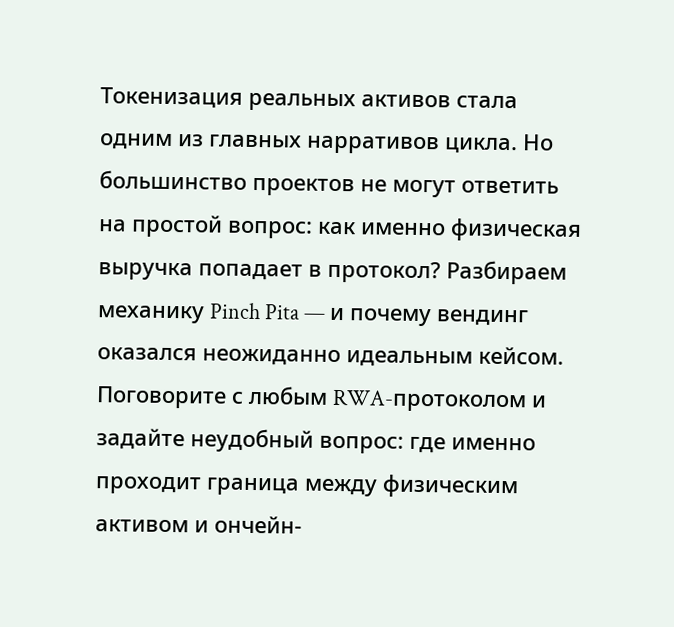Токенизация реальных активов стала одним из главных нарративов цикла. Но большинство проектов не могут ответить на простой вопрос: как именно физическая выручка попадает в протокол? Разбираем механику Pinch Pita — и почему вендинг оказался неожиданно идеальным кейсом.
Поговорите с любым RWA-протоколом и задайте неудобный вопрос: где именно проходит граница между физическим активом и ончейн-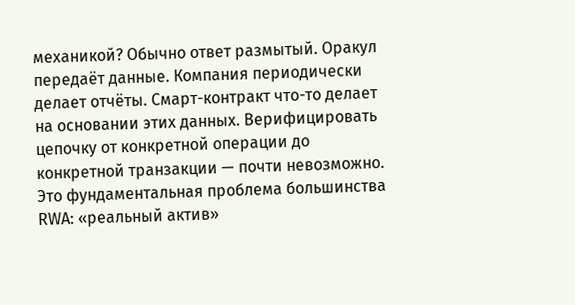механикой? Обычно ответ размытый. Оракул передаёт данные. Компания периодически делает отчёты. Смарт-контракт что-то делает на основании этих данных. Верифицировать цепочку от конкретной операции до конкретной транзакции — почти невозможно.
Это фундаментальная проблема большинства RWA: «реальный актив»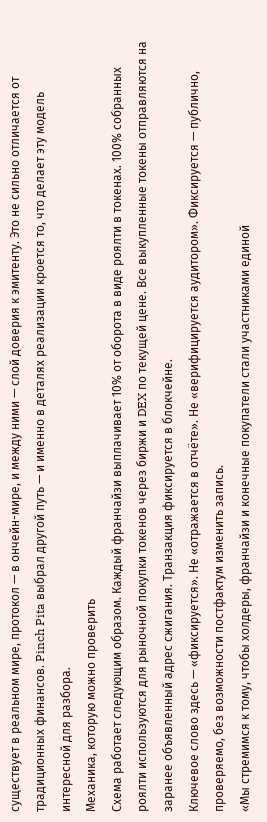существует в реальном мире, протокол — в ончейн-мире, и между ними — слой доверия к эмитенту. Это не сильно отличается от традиционных финансов. Pinch Pita выбрал другой путь — и именно в деталях реализации кроется то, что делает эту модель интересной для разбора.
Механика, которую можно проверить
Схема работает следующим образом. Каждый франчайзи выплачивает 10% от оборота в виде роялти в токенах. 100% собранных роялти используются для рыночной покупки токенов через биржи и DEX по текущей цене. Все выкупленные токены отправляются на заранее объявленный адрес сжигания. Транзакция фиксируется в блокчейне.
Ключевое слово здесь — «фиксируется». Не «отражается в отчёте». Не «верифицируется аудитором». Фиксируется — публично, проверяемо, без возможности постфактум изменить запись.
«Мы стремимся к тому, чтобы холдеры, франчайзи и конечные покупатели стали участниками единой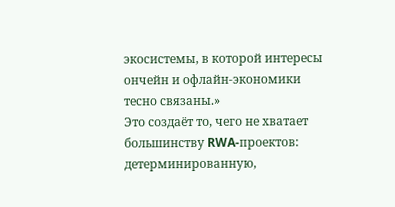экосистемы, в которой интересы ончейн и офлайн-экономики тесно связаны.»
Это создаёт то, чего не хватает большинству RWA-проектов: детерминированную,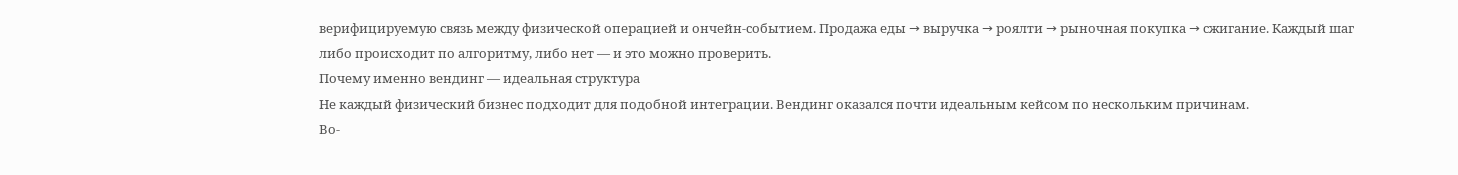верифицируемую связь между физической операцией и ончейн-событием. Продажа еды → выручка → роялти → рыночная покупка → сжигание. Каждый шаг либо происходит по алгоритму, либо нет — и это можно проверить.
Почему именно вендинг — идеальная структура
Не каждый физический бизнес подходит для подобной интеграции. Вендинг оказался почти идеальным кейсом по нескольким причинам.
Во-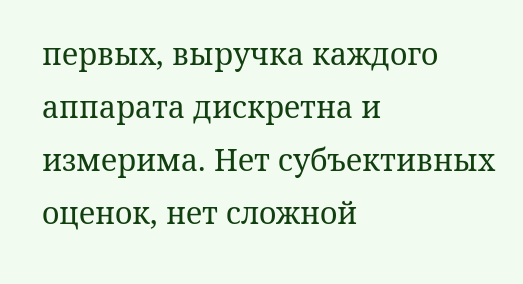первых, выручка каждого аппарата дискретна и измерима. Нет субъективных оценок, нет сложной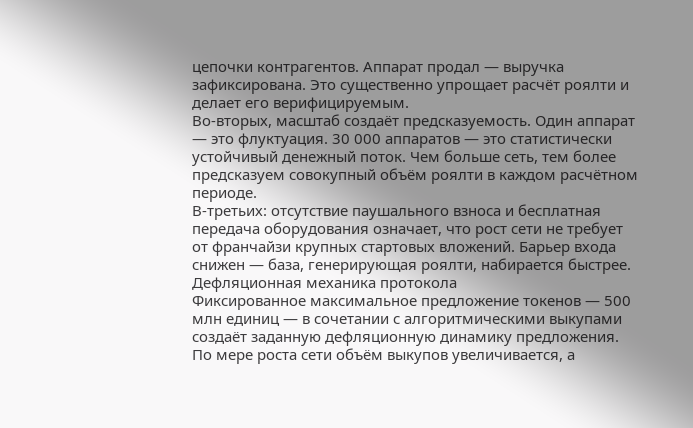цепочки контрагентов. Аппарат продал — выручка зафиксирована. Это существенно упрощает расчёт роялти и делает его верифицируемым.
Во-вторых, масштаб создаёт предсказуемость. Один аппарат — это флуктуация. 30 000 аппаратов — это статистически устойчивый денежный поток. Чем больше сеть, тем более предсказуем совокупный объём роялти в каждом расчётном периоде.
В-третьих: отсутствие паушального взноса и бесплатная передача оборудования означает, что рост сети не требует от франчайзи крупных стартовых вложений. Барьер входа снижен — база, генерирующая роялти, набирается быстрее.
Дефляционная механика протокола
Фиксированное максимальное предложение токенов — 500 млн единиц — в сочетании с алгоритмическими выкупами создаёт заданную дефляционную динамику предложения. По мере роста сети объём выкупов увеличивается, а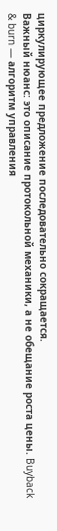циркулирующее предложение последовательно сокращается.
Важный нюанс: это описание протокольной механики, а не обещание роста цены. Buyback & burn — алгоритм управления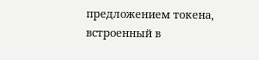предложением токена, встроенный в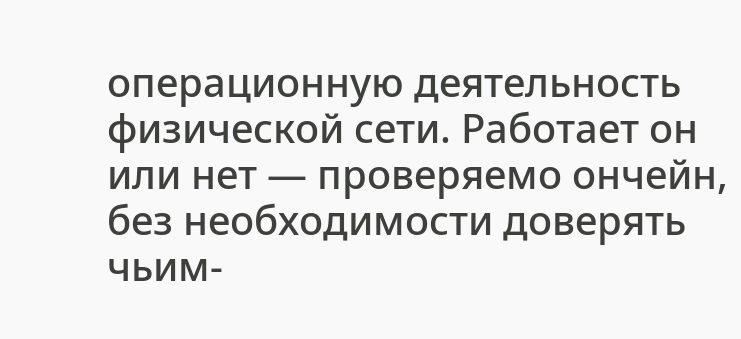операционную деятельность физической сети. Работает он или нет — проверяемо ончейн, без необходимости доверять чьим-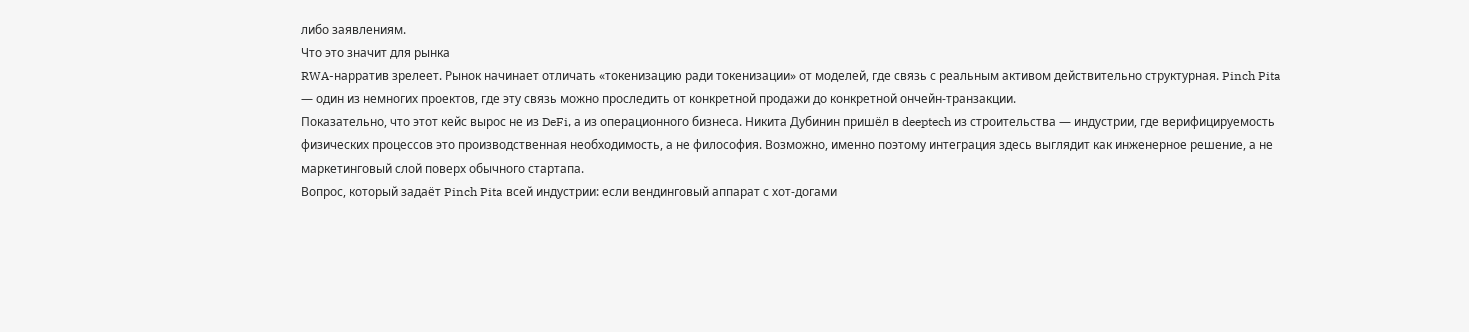либо заявлениям.
Что это значит для рынка
RWA-нарратив зрелеет. Рынок начинает отличать «токенизацию ради токенизации» от моделей, где связь с реальным активом действительно структурная. Pinch Pita — один из немногих проектов, где эту связь можно проследить от конкретной продажи до конкретной ончейн-транзакции.
Показательно, что этот кейс вырос не из DeFi, а из операционного бизнеса. Никита Дубинин пришёл в deeptech из строительства — индустрии, где верифицируемость физических процессов это производственная необходимость, а не философия. Возможно, именно поэтому интеграция здесь выглядит как инженерное решение, а не маркетинговый слой поверх обычного стартапа.
Вопрос, который задаёт Pinch Pita всей индустрии: если вендинговый аппарат с хот-догами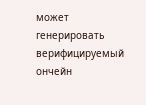может генерировать верифицируемый ончейн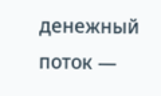денежный поток —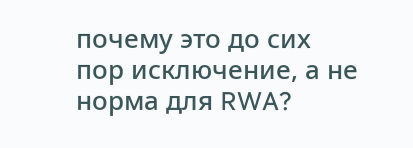почему это до сих пор исключение, а не норма для RWA?